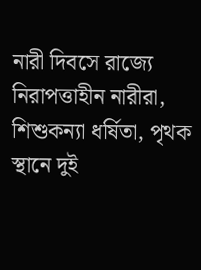নারী দিবসে রাজ্যে নিরাপত্তাহীন নারীরা, শিশুকন্যা ধর্ষিতা, পৃথক স্থানে দুই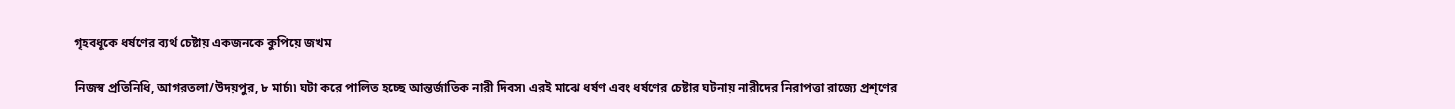গৃহবধূকে ধর্ষণের ব্যর্থ চেষ্টায় একজনকে কুপিয়ে জখম

নিজস্ব প্রতিনিধি, আগরতলা/উদয়পুর, ৮ মার্চ৷৷ ঘটা করে পালিত হচ্ছে আন্তর্জাতিক নারী দিবস৷ এরই মাঝে ধর্ষণ এবং ধর্ষণের চেষ্টার ঘটনায় নারীদের নিরাপত্তা রাজ্যে প্রশ্ণের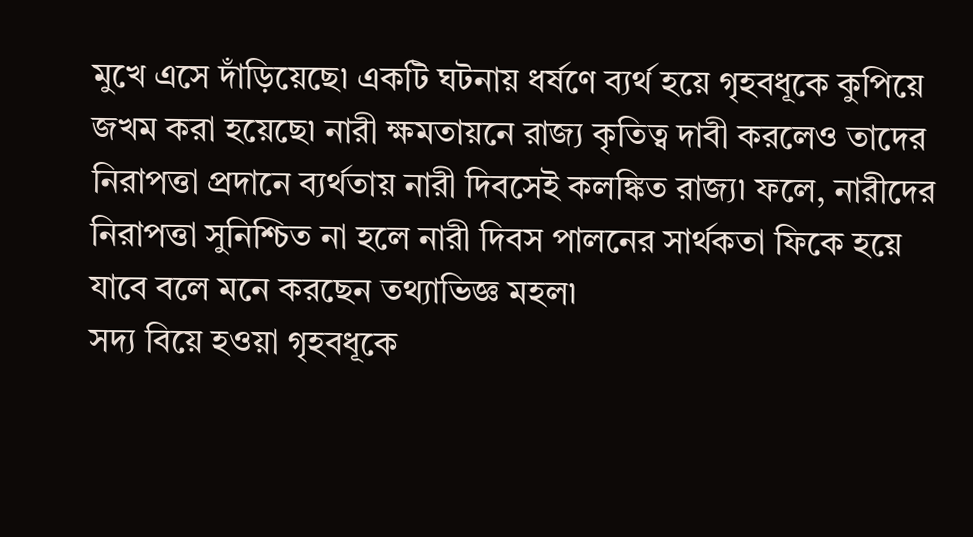মুখে এসে দাঁড়িয়েছে৷ একটি ঘটনায় ধর্ষণে ব্যর্থ হয়ে গৃহবধূকে কুপিয়ে জখম করা হয়েছে৷ নারী ক্ষমতায়নে রাজ্য কৃতিত্ব দাবী করলেও তাদের নিরাপত্তা প্রদানে ব্যর্থতায় নারী দিবসেই কলঙ্কিত রাজ্য৷ ফলে, নারীদের নিরাপত্তা সুনিশ্চিত না হলে নারী দিবস পালনের সার্থকতা ফিকে হয়ে যাবে বলে মনে করছেন তথ্যাভিজ্ঞ মহল৷
সদ্য বিয়ে হওয়া গৃহবধূকে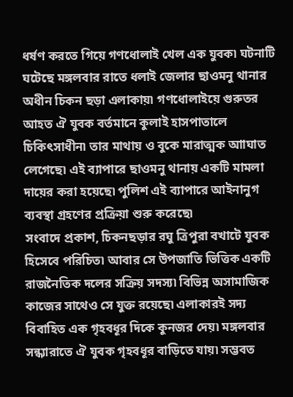ধর্ষণ করতে গিয়ে গণধোলাই খেল এক যুবক৷ ঘটনাটি ঘটেছে মঙ্গলবার রাতে ধলাই জেলার ছাওমনু থানার অধীন চিকন ছড়া এলাকায়৷ গণধোলাইয়ে গুরুতর আহত ঐ যুবক বর্তমানে কুলাই হাসপাতালে চিকিৎসাধীন৷ তার মাথায় ও বুকে মারাত্মক আাঘাত লেগেছে৷ এই ব্যাপারে ছাওমনু থানায় একটি মামলা দায়ের করা হয়েছে৷ পুলিশ এই ব্যাপারে আইনানুগ ব্যবস্থা গ্রহণের প্রক্রিয়া শুরু করেছে৷
সংবাদে প্রকাশ, চিকনছড়ার রঘু ত্রিপুরা বখাটে যুবক হিসেবে পরিচিত৷ আবার সে উপজাতি ভিত্তিক একটি রাজনৈতিক দলের সক্রিয় সদস্য৷ বিভিন্ন অসামাজিক কাজের সাথেও সে যুক্ত রয়েছে৷ এলাকারই সদ্য বিবাহিত এক গৃহবধূর দিকে কুনজর দেয়৷ মঙ্গলবার সন্ধ্যারাতে ঐ যুবক গৃহবধূর বাড়িতে যায়৷ সম্ভবত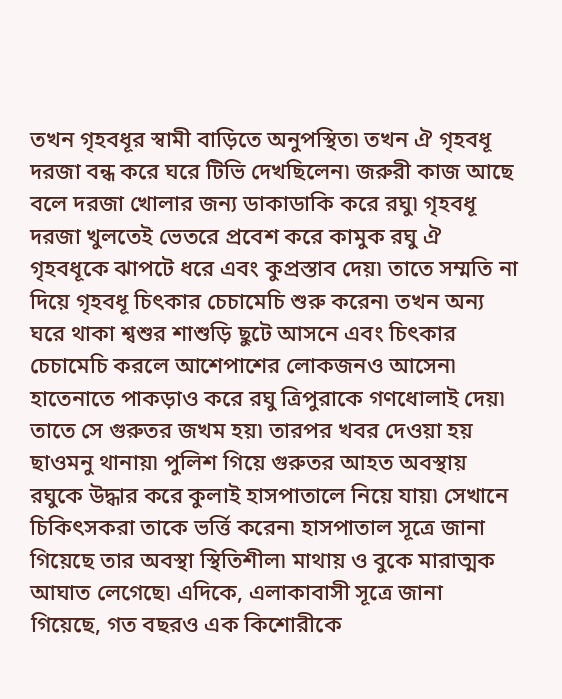তখন গৃহবধূর স্বামী বাড়িতে অনুপস্থিত৷ তখন ঐ গৃহবধূ দরজা বন্ধ করে ঘরে টিভি দেখছিলেন৷ জরুরী কাজ আছে বলে দরজা খোলার জন্য ডাকাডাকি করে রঘু৷ গৃহবধূ দরজা খুলতেই ভেতরে প্রবেশ করে কামুক রঘু ঐ গৃহবধূকে ঝাপটে ধরে এবং কুপ্রস্তাব দেয়৷ তাতে সম্মতি না দিয়ে গৃহবধূ চিৎকার চেচামেচি শুরু করেন৷ তখন অন্য ঘরে থাকা শ্বশুর শাশুড়ি ছুটে আসনে এবং চিৎকার চেচামেচি করলে আশেপাশের লোকজনও আসেন৷ হাতেনাতে পাকড়াও করে রঘু ত্রিপুরাকে গণধোলাই দেয়৷ তাতে সে গুরুতর জখম হয়৷ তারপর খবর দেওয়া হয় ছাওমনু থানায়৷ পুলিশ গিয়ে গুরুতর আহত অবস্থায় রঘুকে উদ্ধার করে কুলাই হাসপাতালে নিয়ে যায়৷ সেখানে চিকিৎসকরা তাকে ভর্ত্তি করেন৷ হাসপাতাল সূত্রে জানা গিয়েছে তার অবস্থা স্থিতিশীল৷ মাথায় ও বুকে মারাত্মক আঘাত লেগেছে৷ এদিকে, এলাকাবাসী সূত্রে জানা গিয়েছে, গত বছরও এক কিশোরীকে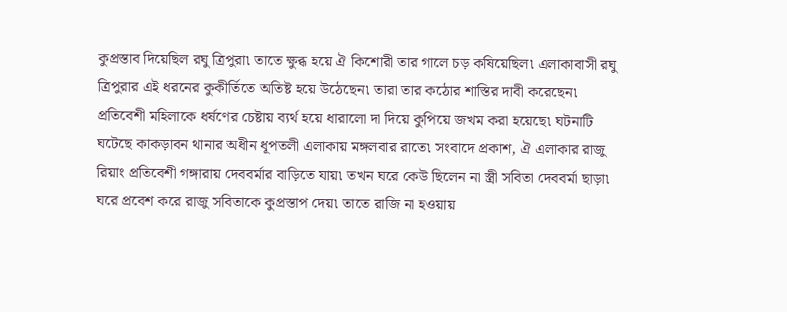কুপ্রস্তাব দিয়েছিল রঘু ত্রিপুরা৷ তাতে ক্ষুব্ধ হয়ে ঐ কিশোরী তার গালে চড় কষিয়েছিল৷ এলাকাবাসী রঘু ত্রিপুরার এই ধরনের কুকীর্তিতে অতিষ্ট হয়ে উঠেছেন৷ তারা তার কঠোর শাস্তির দাবী করেছেন৷
প্রতিবেশী মহিলাকে ধর্ষণের চেষ্টায় ব্যর্থ হয়ে ধারালো দা দিয়ে কুপিয়ে জখম করা হয়েছে৷ ঘটনাটি ঘটেছে কাকড়াবন থানার অধীন ধূপতলী এলাকায় মঙ্গলবার রাতে৷ সংবাদে প্রকাশ, ঐ এলাকার রাজু রিয়াং প্রতিবেশী গঙ্গারায় দেববর্মার বাড়িতে যায়৷ তখন ঘরে কেউ ছিলেন না স্ত্রী সবিতা দেববর্মা ছাড়া৷ ঘরে প্রবেশ করে রাজু সবিতাকে কুপ্রস্তাপ দেয়৷ তাতে রাজি না হওয়ায়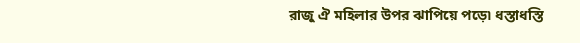রাজু ঐ মহিলার উপর ঝাপিয়ে পড়ে৷ ধস্তাধস্তি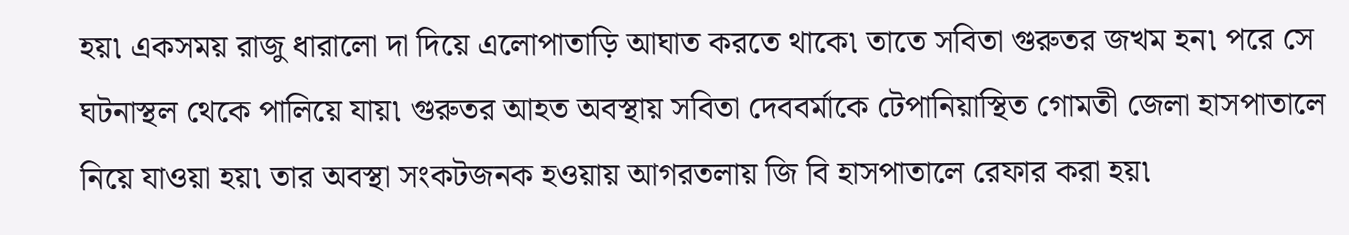হয়৷ একসময় রাজু ধারালো দা দিয়ে এলোপাতাড়ি আঘাত করতে থাকে৷ তাতে সবিতা গুরুতর জখম হন৷ পরে সে ঘটনাস্থল থেকে পালিয়ে যায়৷ গুরুতর আহত অবস্থায় সবিতা দেববর্মাকে টেপানিয়াস্থিত গোমতী জেলা হাসপাতালে নিয়ে যাওয়া হয়৷ তার অবস্থা সংকটজনক হওয়ায় আগরতলায় জি বি হাসপাতালে রেফার করা হয়৷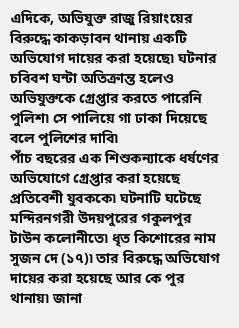এদিকে, অভিযুক্ত রাজু রিয়াংয়ের বিরুদ্ধে কাকড়াবন থানায় একটি অভিযোগ দায়ের করা হয়েছে৷ ঘটনার চবিবশ ঘন্টা অতিক্রান্ত হলেও অভিযুক্তকে গ্রেপ্তার করতে পারেনি পুলিশ৷ সে পালিয়ে গা ঢাকা দিয়েছে বলে পুলিশের দাবি৷
পাঁচ বছরের এক শিশুকন্যাকে ধর্ষণের অভিযোগে গ্রেপ্তার করা হয়েছে প্রতিবেশী যুবককে৷ ঘটনাটি ঘটেছে মন্দিরনগরী উদয়পুরের গকুলপুর টাউন কলোনীতে৷ ধৃত কিশোরের নাম সুজন দে (১৭)৷ তার বিরুদ্ধে অভিযোগ দায়ের করা হয়েছে আর কে পুর থানায়৷ জানা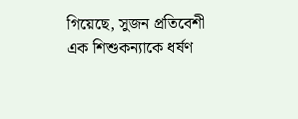গিয়েছে, সুজন প্রতিবেশী এক শিশুকন্যাকে ধর্ষণ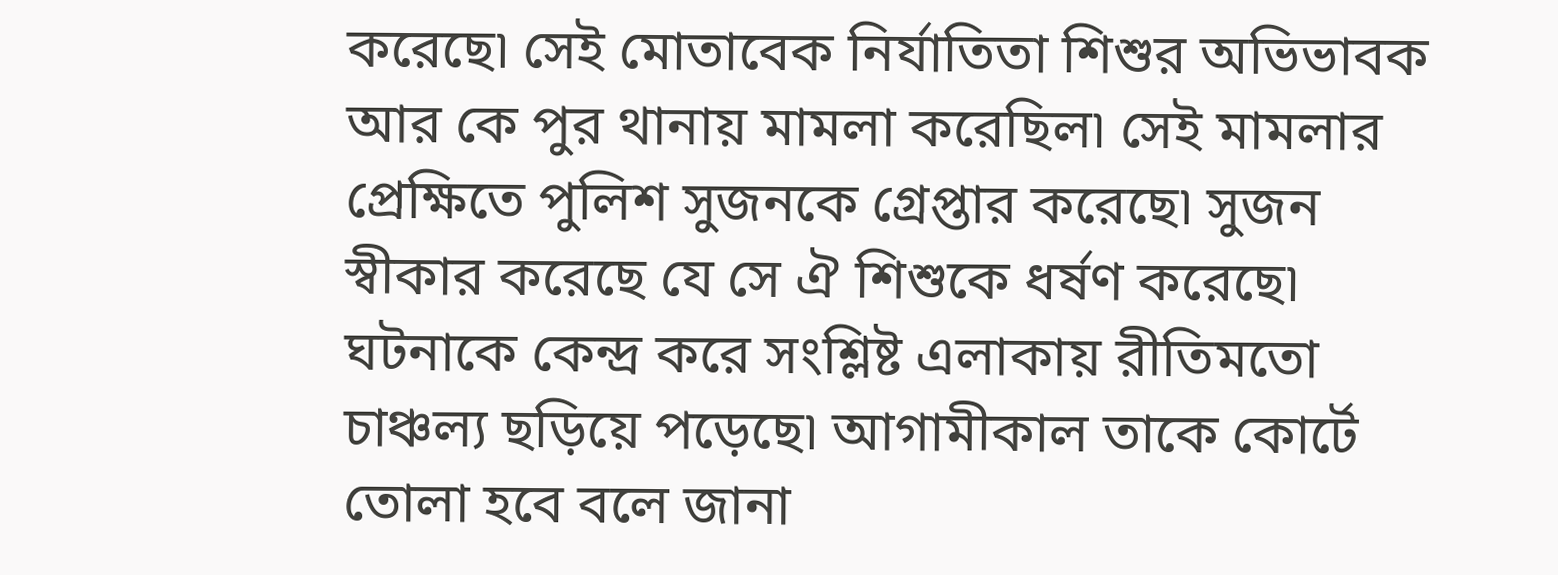করেছে৷ সেই মোতাবেক নির্যাতিতা শিশুর অভিভাবক আর কে পুর থানায় মামলা করেছিল৷ সেই মামলার প্রেক্ষিতে পুলিশ সুজনকে গ্রেপ্তার করেছে৷ সুজন স্বীকার করেছে যে সে ঐ শিশুকে ধর্ষণ করেছে৷ ঘটনাকে কেন্দ্র করে সংশ্লিষ্ট এলাকায় রীতিমতো চাঞ্চল্য ছড়িয়ে পড়েছে৷ আগামীকাল তাকে কোর্টে তোলা হবে বলে জানা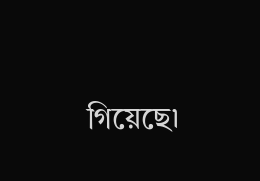গিয়েছে৷